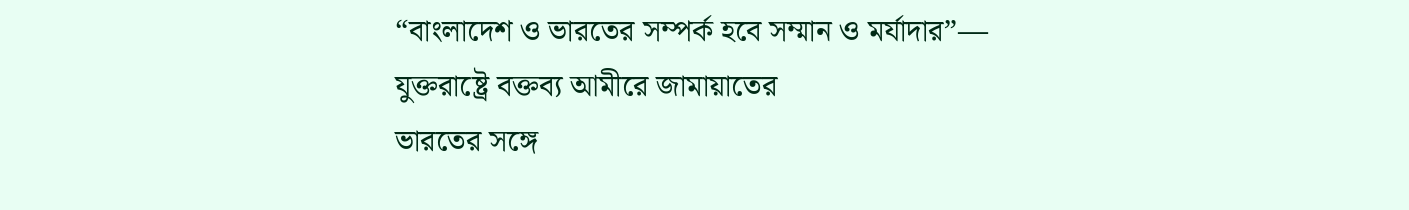“বাংলাদেশ ও ভারতের সম্পর্ক হবে সম্মান ও মর্যাদার”— যুক্তরাষ্ট্রে বক্তব্য আমীরে জামায়াতের
ভারতের সঙ্গে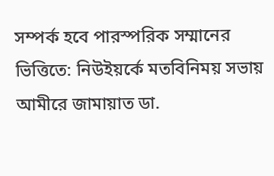সম্পর্ক হবে পারস্পরিক সম্মানের ভিত্তিতে: নিউইয়র্কে মতবিনিময় সভায় আমীরে জামায়াত ডা.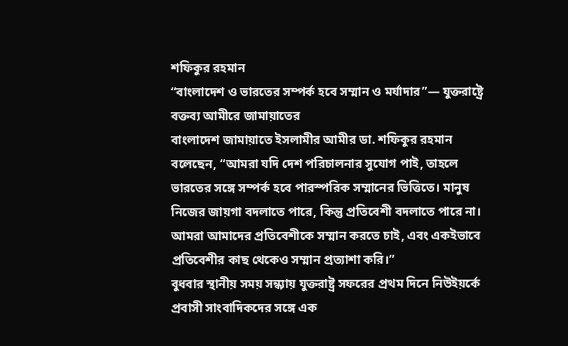শফিকুর রহমান
“বাংলাদেশ ও ভারতের সম্পর্ক হবে সম্মান ও মর্যাদার”— যুক্তরাষ্ট্রে বক্তব্য আমীরে জামায়াতের
বাংলাদেশ জামায়াতে ইসলামীর আমীর ডা. শফিকুর রহমান বলেছেন, “আমরা যদি দেশ পরিচালনার সুযোগ পাই, তাহলে ভারতের সঙ্গে সম্পর্ক হবে পারস্পরিক সম্মানের ভিত্তিতে। মানুষ নিজের জায়গা বদলাতে পারে, কিন্তু প্রতিবেশী বদলাতে পারে না। আমরা আমাদের প্রতিবেশীকে সম্মান করতে চাই, এবং একইভাবে প্রতিবেশীর কাছ থেকেও সম্মান প্রত্যাশা করি।”
বুধবার স্থানীয় সময় সন্ধ্যায় যুক্তরাষ্ট্র সফরের প্রথম দিনে নিউইয়র্কে প্রবাসী সাংবাদিকদের সঙ্গে এক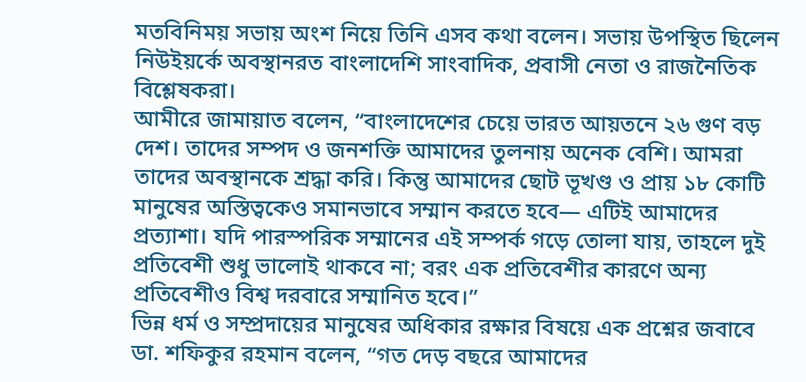মতবিনিময় সভায় অংশ নিয়ে তিনি এসব কথা বলেন। সভায় উপস্থিত ছিলেন নিউইয়র্কে অবস্থানরত বাংলাদেশি সাংবাদিক, প্রবাসী নেতা ও রাজনৈতিক বিশ্লেষকরা।
আমীরে জামায়াত বলেন, “বাংলাদেশের চেয়ে ভারত আয়তনে ২৬ গুণ বড় দেশ। তাদের সম্পদ ও জনশক্তি আমাদের তুলনায় অনেক বেশি। আমরা তাদের অবস্থানকে শ্রদ্ধা করি। কিন্তু আমাদের ছোট ভূখণ্ড ও প্রায় ১৮ কোটি মানুষের অস্তিত্বকেও সমানভাবে সম্মান করতে হবে— এটিই আমাদের প্রত্যাশা। যদি পারস্পরিক সম্মানের এই সম্পর্ক গড়ে তোলা যায়, তাহলে দুই প্রতিবেশী শুধু ভালোই থাকবে না; বরং এক প্রতিবেশীর কারণে অন্য প্রতিবেশীও বিশ্ব দরবারে সম্মানিত হবে।”
ভিন্ন ধর্ম ও সম্প্রদায়ের মানুষের অধিকার রক্ষার বিষয়ে এক প্রশ্নের জবাবে ডা. শফিকুর রহমান বলেন, “গত দেড় বছরে আমাদের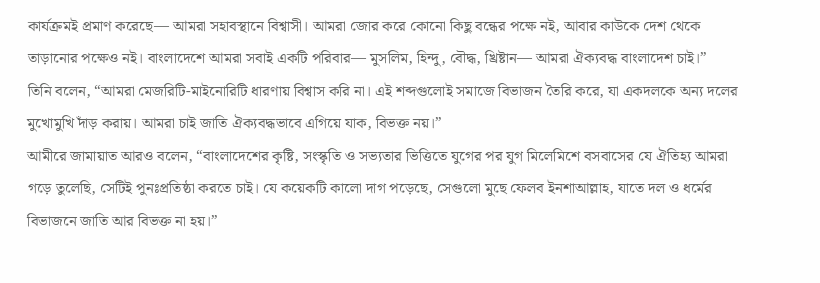কার্যক্রমই প্রমাণ করেছে— আমরা সহাবস্থানে বিশ্বাসী। আমরা জোর করে কোনো কিছু বন্ধের পক্ষে নই, আবার কাউকে দেশ থেকে তাড়ানোর পক্ষেও নই। বাংলাদেশে আমরা সবাই একটি পরিবার— মুসলিম, হিন্দু, বৌদ্ধ, খ্রিষ্টান— আমরা ঐক্যবদ্ধ বাংলাদেশ চাই।”
তিনি বলেন, “আমরা মেজরিটি-মাইনোরিটি ধারণায় বিশ্বাস করি না। এই শব্দগুলোই সমাজে বিভাজন তৈরি করে, যা একদলকে অন্য দলের মুখোমুখি দাঁড় করায়। আমরা চাই জাতি ঐক্যবদ্ধভাবে এগিয়ে যাক, বিভক্ত নয়।”
আমীরে জামায়াত আরও বলেন, “বাংলাদেশের কৃষ্টি, সংস্কৃতি ও সভ্যতার ভিত্তিতে যুগের পর যুগ মিলেমিশে বসবাসের যে ঐতিহ্য আমরা গড়ে তুলেছি, সেটিই পুনঃপ্রতিষ্ঠা করতে চাই। যে কয়েকটি কালো দাগ পড়েছে, সেগুলো মুছে ফেলব ইনশাআল্লাহ, যাতে দল ও ধর্মের বিভাজনে জাতি আর বিভক্ত না হয়।”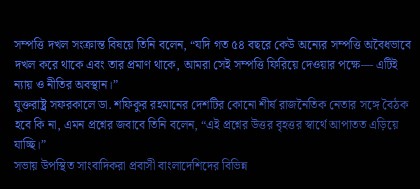সম্পত্তি দখল সংক্রান্ত বিষয়ে তিনি বলেন, “যদি গত ৫৪ বছরে কেউ অন্যের সম্পত্তি অবৈধভাবে দখল করে থাকে এবং তার প্রমাণ থাকে, আমরা সেই সম্পত্তি ফিরিয়ে দেওয়ার পক্ষে— এটিই ন্যায় ও নীতির অবস্থান।”
যুক্তরাষ্ট্র সফরকালে ডা. শফিকুর রহমানের দেশটির কোনো শীর্ষ রাজনৈতিক নেতার সঙ্গে বৈঠক হবে কি না, এমন প্রশ্নের জবাবে তিনি বলেন, “এই প্রশ্নের উত্তর বৃহত্তর স্বার্থে আপাতত এড়িয়ে যাচ্ছি।”
সভায় উপস্থিত সাংবাদিকরা প্রবাসী বাংলাদেশিদের বিভিন্ন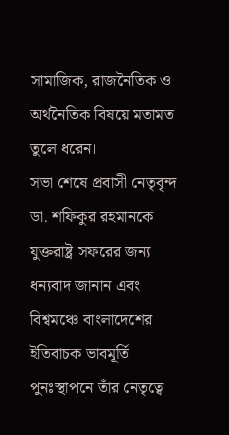সামাজিক, রাজনৈতিক ও অর্থনৈতিক বিষয়ে মতামত তুলে ধরেন।
সভা শেষে প্রবাসী নেতৃবৃন্দ ডা. শফিকুর রহমানকে যুক্তরাষ্ট্র সফরের জন্য ধন্যবাদ জানান এবং বিশ্বমঞ্চে বাংলাদেশের ইতিবাচক ভাবমূর্তি পুনঃস্থাপনে তাঁর নেতৃত্বে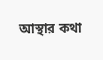আস্থার কথা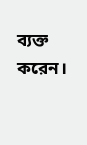ব্যক্ত করেন।